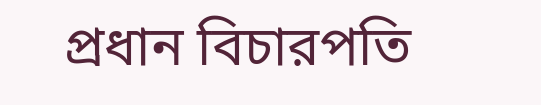প্রধান বিচারপতি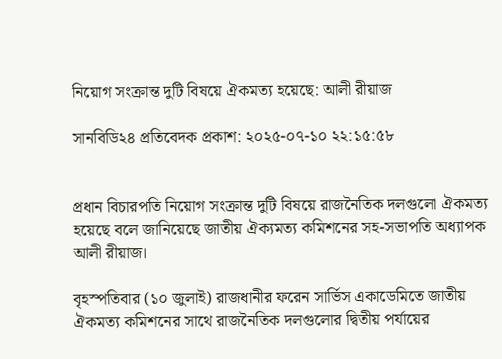নিয়োগ সংক্রান্ত দুটি বিষয়ে ঐকমত্য হয়েছে: আলী রীয়াজ

সানবিডি২৪ প্রতিবেদক প্রকাশ: ২০২৫-০৭-১০ ২২:১৫:৫৮


প্রধান বিচারপতি নিয়োগ সংক্রান্ত দুটি বিষয়ে রাজনৈতিক দলগুলো ঐকমত্য হয়েছে বলে জানিয়েছে জাতীয় ঐক্যমত্য কমিশনের সহ-সভাপতি অধ্যাপক আলী রীয়াজ।

বৃহস্পতিবার (১০ জুলাই) রাজধানীর ফরেন সার্ভিস একাডেমিতে জাতীয় ঐকমত্য কমিশনের সাথে রাজনৈতিক দলগুলোর দ্বিতীয় পর্যায়ের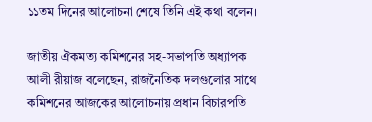১১তম দিনের আলোচনা শেষে তিনি এই কথা বলেন।

জাতীয় ঐকমত্য কমিশনের সহ-সভাপতি অধ্যাপক আলী রীয়াজ বলেছেন, রাজনৈতিক দলগুলোর সাথে কমিশনের আজকের আলোচনায় প্রধান বিচারপতি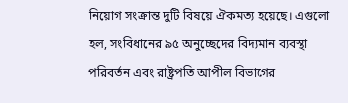নিয়োগ সংক্রান্ত দুটি বিষয়ে ঐকমত্য হয়েছে। এগুলো হল, সংবিধানের ৯৫ অনুচ্ছেদের বিদ্যমান ব্যবস্থা পরিবর্তন এবং রাষ্ট্রপতি আপীল বিভাগের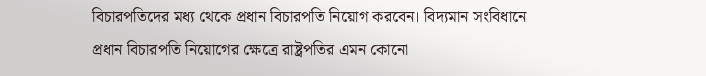বিচারপতিদের মধ্য থেকে প্রধান বিচারপতি নিয়োগ করবেন। বিদ্যমান সংবিধানে প্রধান বিচারপতি নিয়োগের ক্ষেত্রে রাষ্ট্রপতির এমন কোনো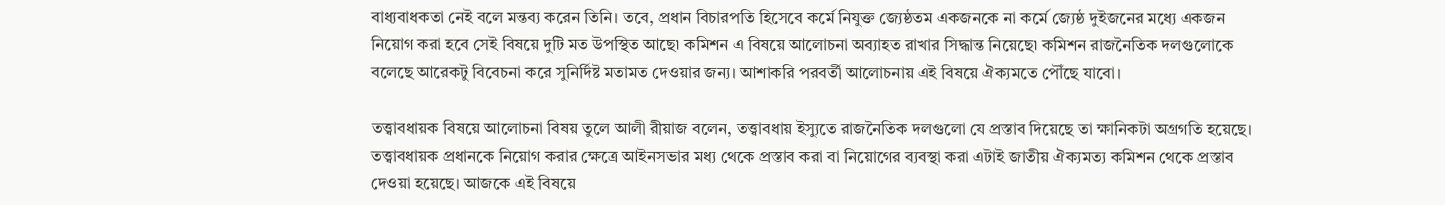বাধ্যবাধকতা নেই বলে মন্তব্য করেন তিনি। তবে, প্রধান বিচারপতি হিসেবে কর্মে নিযুক্ত জ্যেষ্ঠতম একজনকে না কর্মে জ্যেষ্ঠ দুইজনের মধ্যে একজন নিয়োগ করা হবে সেই বিষয়ে দুটি মত উপস্থিত আছে৷ কমিশন এ বিষয়ে আলোচনা অব্যাহত রাখার সিদ্ধান্ত নিয়েছে৷ কমিশন রাজনৈতিক দলগুলোকে বলেছে আরেকটু বিবেচনা করে সুনির্দিষ্ট মতামত দেওয়ার জন্য। আশাকরি পরবর্তী আলোচনায় এই বিষয়ে ঐক্যমতে পৌঁছে যাবো।

তত্ত্বাবধায়ক বিষয়ে আলোচনা বিষয় তুলে আলী রীয়াজ বলেন, তত্ত্বাবধায় ইস্যুতে রাজনৈতিক দলগুলো যে প্রস্তাব দিয়েছে তা ক্ষানিকটা অগ্রগতি হয়েছে। তত্ত্বাবধায়ক প্রধানকে নিয়োগ করার ক্ষেত্রে আইনসভার মধ্য থেকে প্রস্তাব করা বা নিয়োগের ব্যবস্থা করা এটাই জাতীয় ঐক্যমত্য কমিশন থেকে প্রস্তাব দেওয়া হয়েছে। আজকে এই বিষয়ে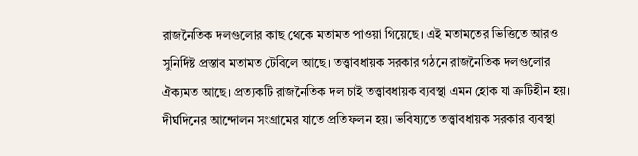রাজনৈতিক দলগুলোর কাছ থেকে মতামত পাওয়া গিয়েছে। এই মতামতের ভিত্তিতে আরও সুনির্দিষ্ট প্রস্তাব মতামত টেবিলে আছে। তত্ত্বাবধায়ক সরকার গঠনে রাজনৈতিক দলগুলোর ঐক্যমত আছে। প্রত্যকটি রাজনৈতিক দল চাই তত্ত্বাবধায়ক ব্যবস্থা এমন হোক যা ত্রুটিহীন হয়। দীর্ঘদিনের আন্দোলন সংগ্রামের যাতে প্রতিফলন হয়। ভবিষ্যতে তত্ত্বাবধায়ক সরকার ব্যবস্থা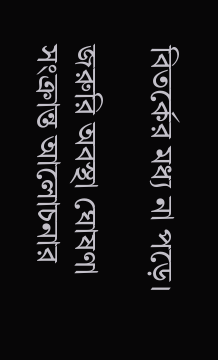বিতর্কের মধ্য না পড়ে।

জরুরি অবস্থা ঘোষণা সংক্রান্ত আলোচনার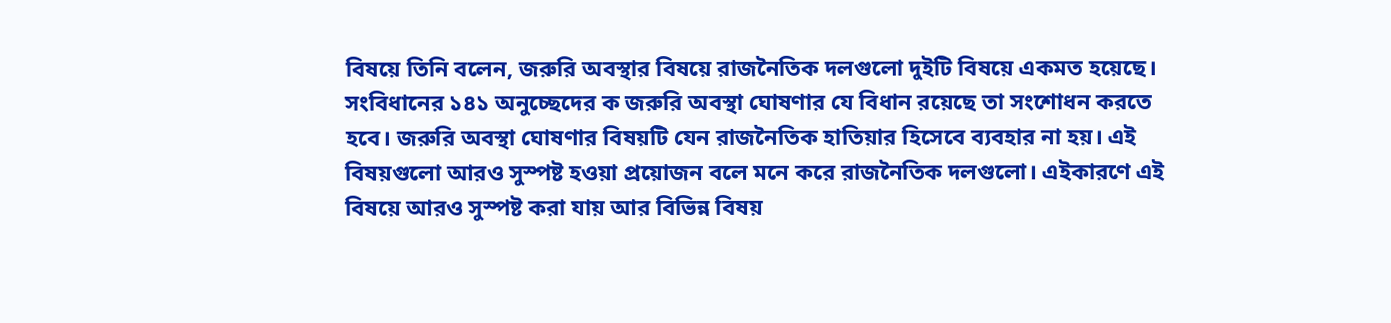বিষয়ে তিনি বলেন, জরুরি অবস্থার বিষয়ে রাজনৈতিক দলগুলো দুইটি বিষয়ে একমত হয়েছে। সংবিধানের ১৪১ অনুচ্ছেদের ক জরুরি অবস্থা ঘোষণার যে বিধান রয়েছে তা সংশোধন করতে হবে। জরুরি অবস্থা ঘোষণার বিষয়টি যেন রাজনৈতিক হাতিয়ার হিসেবে ব্যবহার না হয়। এই বিষয়গুলো আরও সুস্পষ্ট হওয়া প্রয়োজন বলে মনে করে রাজনৈতিক দলগুলো। এইকারণে এই বিষয়ে আরও সুস্পষ্ট করা যায় আর বিভিন্ন বিষয়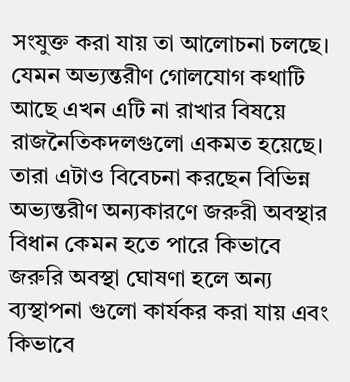সংযুক্ত করা যায় তা আলোচনা চলছে। যেমন অভ্যন্তরীণ গোলযোগ কথাটি আছে এখন এটি না রাখার বিষয়ে রাজনৈতিকদলগুলো একমত হয়েছে। তারা এটাও বিবেচনা করছেন বিভিন্ন অভ্যন্তরীণ অন্যকারণে জরুরী অবস্থার বিধান কেমন হতে পারে কিভাবে জরুরি অবস্থা ঘোষণা হলে অন্য ব্যস্থাপনা গুলো কার্যকর করা যায় এবং কিভাবে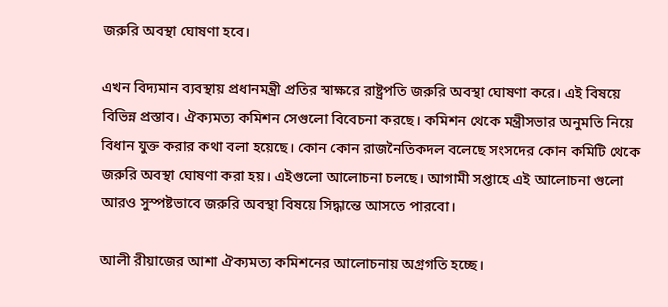জরুরি অবস্থা ঘোষণা হবে।

এখন বিদ্যমান ব্যবস্থায় প্রধানমন্ত্রী প্রতির স্বাক্ষরে রাষ্ট্রপতি জরুরি অবস্থা ঘোষণা করে। এই বিষয়ে বিভিন্ন প্রস্তাব। ঐক্যমত্য কমিশন সেগুলো বিবেচনা করছে। কমিশন থেকে মন্ত্রীসভার অনুমতি নিয়ে বিধান যুক্ত করার কথা বলা হয়েছে। কোন কোন রাজনৈতিকদল বলেছে সংসদের কোন কমিটি থেকে জরুরি অবস্থা ঘোষণা করা হয়। এইগুলো আলোচনা চলছে। আগামী সপ্তাহে এই আলোচনা গুলো আরও সুস্পষ্টভাবে জরুরি অবস্থা বিষয়ে সিদ্ধান্তে আসতে পারবো।

আলী রীয়াজের আশা ঐক্যমত্য কমিশনের আলোচনায় অগ্রগতি হচ্ছে।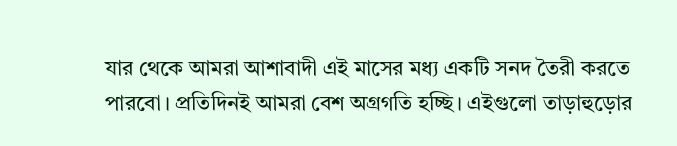যার থেকে আমরা আশাবাদী এই মাসের মধ্য একটি সনদ তৈরী করতে পারবো। প্রতিদিনই আমরা বেশ অগ্রগতি হচ্ছি। এইগুলো তাড়াহুড়োর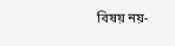বিষয় নয়-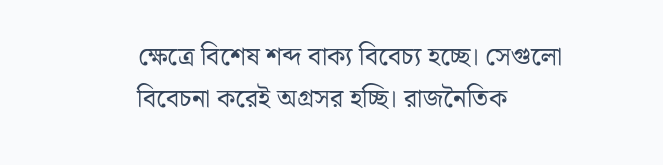ক্ষেত্রে বিশেষ শব্দ বাক্য বিবেচ্য হচ্ছে। সেগুলো বিবেচনা করেই অগ্রসর হচ্ছি। রাজনৈতিক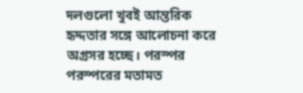দলগুলো খুবই আন্তরিক হৃদ্দতার সঙ্গে আলোচনা করে অগ্রসর হচ্ছে। পরস্পর পরস্পরের মতামত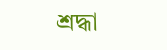শ্রদ্ধা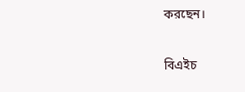করছেন।

বিএইচ